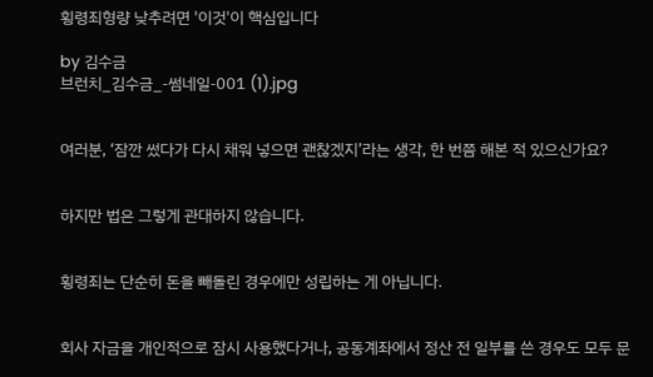횡령죄형량 낮추려면 '이것'이 핵심입니다

by 김수금
브런치_김수금_-썸네일-001 (1).jpg


여러분, ‘잠깐 썼다가 다시 채워 넣으면 괜찮겠지’라는 생각, 한 번쯤 해본 적 있으신가요?


하지만 법은 그렇게 관대하지 않습니다.


횡령죄는 단순히 돈을 빼돌린 경우에만 성립하는 게 아닙니다.


회사 자금을 개인적으로 잠시 사용했다거나, 공동계좌에서 정산 전 일부를 쓴 경우도 모두 문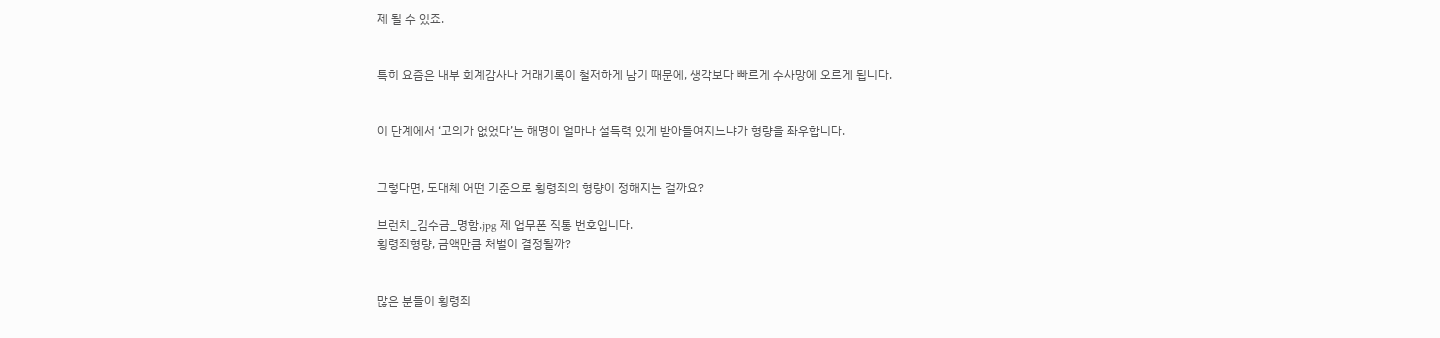제 될 수 있죠.


특히 요즘은 내부 회계감사나 거래기록이 철저하게 남기 때문에, 생각보다 빠르게 수사망에 오르게 됩니다.


이 단계에서 ‘고의가 없었다’는 해명이 얼마나 설득력 있게 받아들여지느냐가 형량을 좌우합니다.


그렇다면, 도대체 어떤 기준으로 횡령죄의 형량이 정해지는 걸까요?

브런치_김수금_명함.jpg 제 업무폰 직통 번호입니다.
횡령죄형량, 금액만큼 처벌이 결정될까?


많은 분들이 횡령죄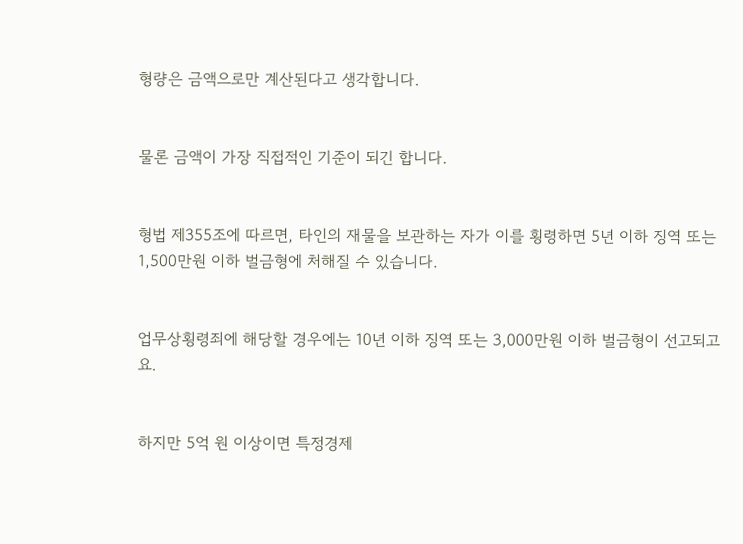형량은 금액으로만 계산된다고 생각합니다.


물론 금액이 가장 직접적인 기준이 되긴 합니다.


형법 제355조에 따르면, 타인의 재물을 보관하는 자가 이를 횡령하면 5년 이하 징역 또는 1,500만원 이하 벌금형에 처해질 수 있습니다.


업무상횡령죄에 해당할 경우에는 10년 이하 징역 또는 3,000만원 이하 벌금형이 선고되고요.


하지만 5억 원 이상이면 특정경제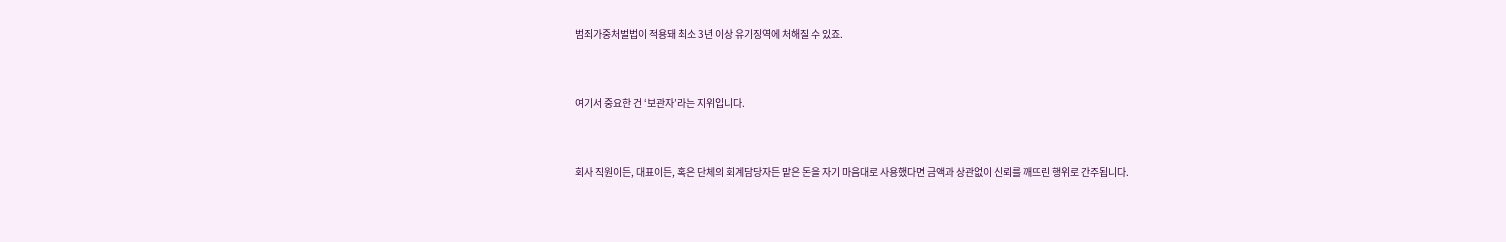범죄가중처벌법이 적용돼 최소 3년 이상 유기징역에 처해질 수 있죠.


여기서 중요한 건 ‘보관자’라는 지위입니다.


회사 직원이든, 대표이든, 혹은 단체의 회계담당자든 맡은 돈을 자기 마음대로 사용했다면 금액과 상관없이 신뢰를 깨뜨린 행위로 간주됩니다.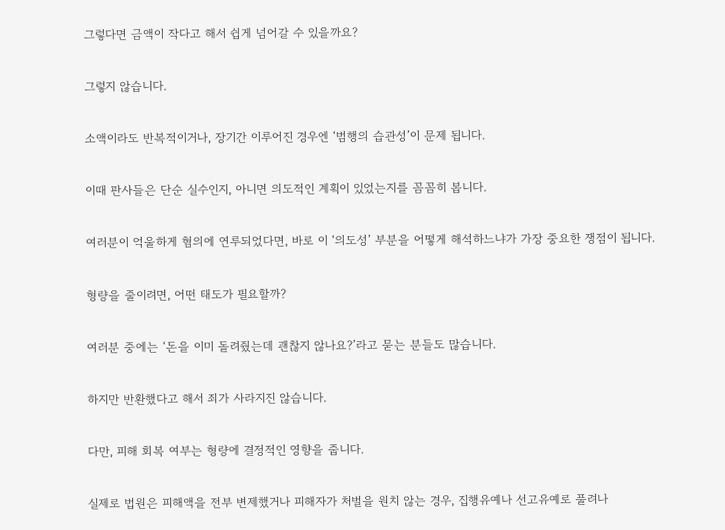그렇다면 금액이 작다고 해서 쉽게 넘어갈 수 있을까요?


그렇지 않습니다.


소액이라도 반복적이거나, 장기간 이루어진 경우엔 ‘범행의 습관성’이 문제 됩니다.


이때 판사들은 단순 실수인지, 아니면 의도적인 계획이 있었는지를 꼼꼼히 봅니다.


여러분이 억울하게 혐의에 연루되었다면, 바로 이 ‘의도성’ 부분을 어떻게 해석하느냐가 가장 중요한 쟁점이 됩니다.


형량을 줄이려면, 어떤 태도가 필요할까?


여러분 중에는 ‘돈을 이미 돌려줬는데 괜찮지 않나요?’라고 묻는 분들도 많습니다.


하지만 반환했다고 해서 죄가 사라지진 않습니다.


다만, 피해 회복 여부는 형량에 결정적인 영향을 줍니다.


실제로 법원은 피해액을 전부 변제했거나 피해자가 처벌을 원치 않는 경우, 집행유예나 선고유예로 풀려나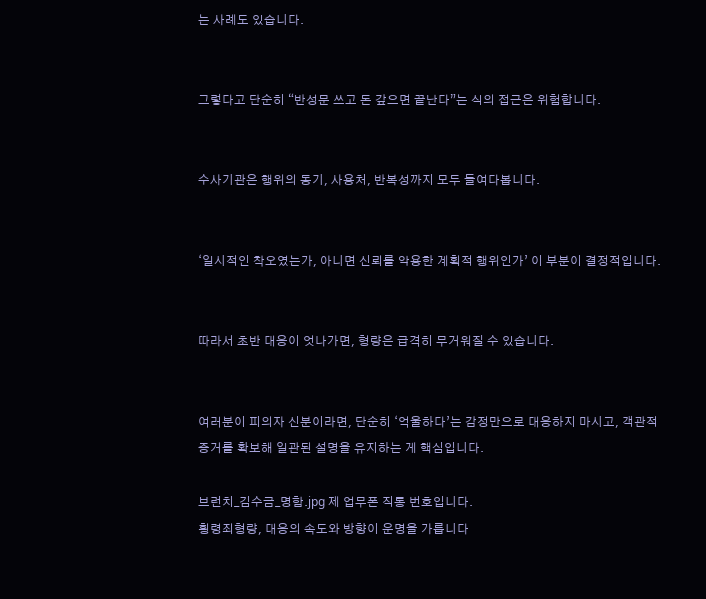는 사례도 있습니다.


그렇다고 단순히 “반성문 쓰고 돈 갚으면 끝난다”는 식의 접근은 위험합니다.


수사기관은 행위의 동기, 사용처, 반복성까지 모두 들여다봅니다.


‘일시적인 착오였는가, 아니면 신뢰를 악용한 계획적 행위인가’ 이 부분이 결정적입니다.


따라서 초반 대응이 엇나가면, 형량은 급격히 무거워질 수 있습니다.


여러분이 피의자 신분이라면, 단순히 ‘억울하다’는 감정만으로 대응하지 마시고, 객관적 증거를 확보해 일관된 설명을 유지하는 게 핵심입니다.

브런치_김수금_명함.jpg 제 업무폰 직통 번호입니다.
횡령죄형량, 대응의 속도와 방향이 운명을 가릅니다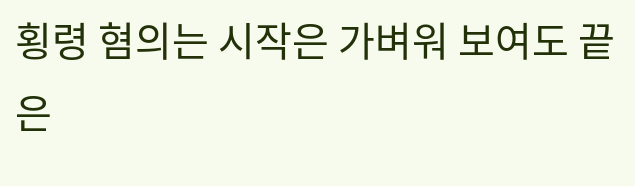횡령 혐의는 시작은 가벼워 보여도 끝은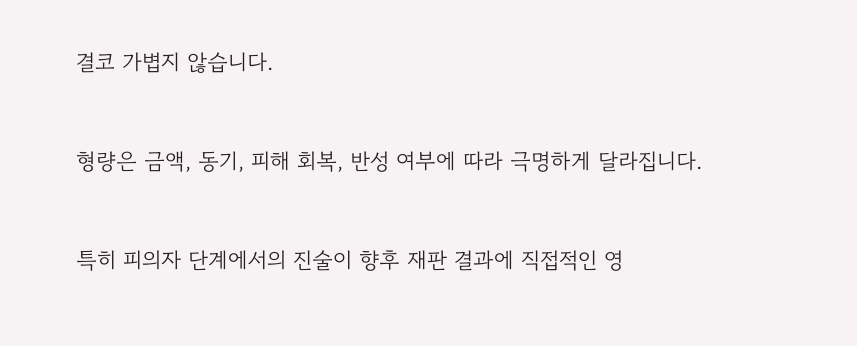결코 가볍지 않습니다.


형량은 금액, 동기, 피해 회복, 반성 여부에 따라 극명하게 달라집니다.


특히 피의자 단계에서의 진술이 향후 재판 결과에 직접적인 영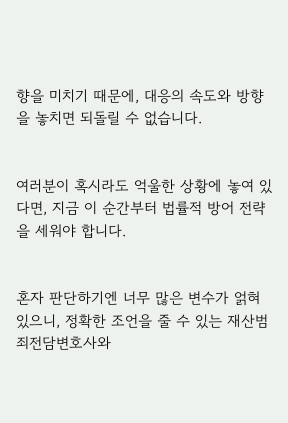향을 미치기 때문에, 대응의 속도와 방향을 놓치면 되돌릴 수 없습니다.


여러분이 혹시라도 억울한 상황에 놓여 있다면, 지금 이 순간부터 법률적 방어 전략을 세워야 합니다.


혼자 판단하기엔 너무 많은 변수가 얽혀 있으니, 정확한 조언을 줄 수 있는 재산범죄전담변호사와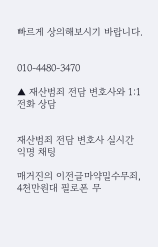빠르게 상의해보시기 바랍니다.


010-4480-3470

▲ 재산범죄 전담 변호사와 1:1 전화 상담


재산범죄 전담 변호사 실시간 익명 채팅

매거진의 이전글마약밀수무죄, 4천만원대 필로폰 무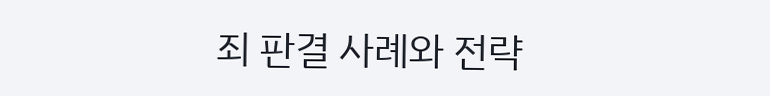죄 판결 사례와 전략